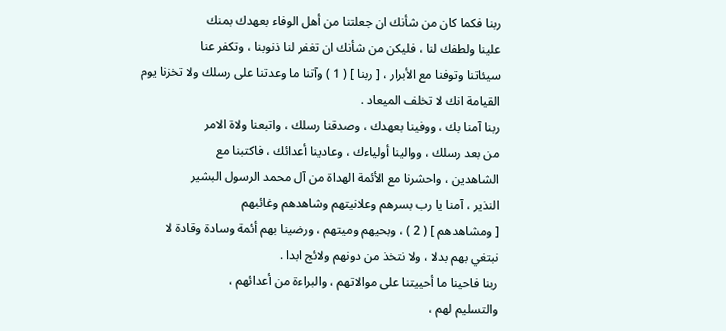ربنا فكما كان من شأنك ان جعلتنا من أهل الوفاء بعهدك بمنك
علينا ولطفك لنا ، فليكن من شأنك ان تغفر لنا ذنوبنا ، وتكفر عنا
سيئاتنا وتوفنا مع الأبرار ، [ ربنا ] ( 1 ) وآتنا ما وعدتنا على رسلك ولا تخزنا يوم
القيامة انك لا تخلف الميعاد .
ربنا آمنا بك ، ووفينا بعهدك ، وصدقنا رسلك ، واتبعنا ولاة الامر
من بعد رسلك ، ووالينا أولياءك ، وعادينا أعدائك ، فاكتبنا مع
الشاهدين ، واحشرنا مع الأئمة الهداة من آل محمد الرسول البشير
النذير ، آمنا يا رب بسرهم وعلانيتهم وشاهدهم وغائبهم
[ ومشاهدهم ] ( 2 ) ، وبحيهم وميتهم ، ورضينا بهم أئمة وسادة وقادة لا
نبتغي بهم بدلا ، ولا نتخذ من دونهم ولائج ابدا .
ربنا فاحينا ما أحييتنا على موالاتهم ، والبراءة من أعدائهم ،
والتسليم لهم ،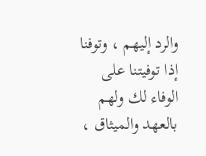والرد إليهم ، وتوفنا إذا توفيتنا على الوفاء لك ولهم
بالعهد والميثاق ،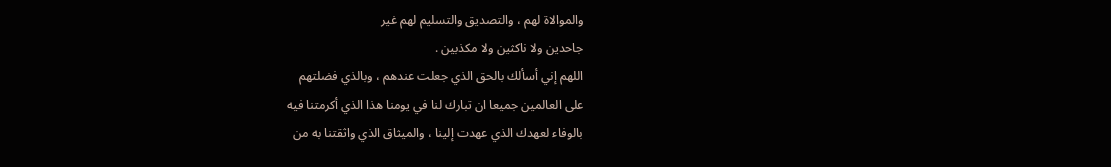والموالاة لهم ، والتصديق والتسليم لهم غير
جاحدين ولا ناكثين ولا مكذبين .
اللهم إني أسألك بالحق الذي جعلت عندهم ، وبالذي فضلتهم
على العالمين جميعا ان تبارك لنا في يومنا هذا الذي أكرمتنا فيه
بالوفاء لعهدك الذي عهدت إلينا ، والميثاق الذي واثقتنا به من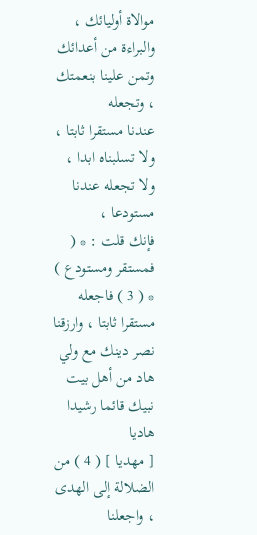موالاة أوليائك ، والبراءة من أعدائك وتمن علينا بنعمتك ، وتجعله
عندنا مستقرا ثابتا ، ولا تسلبناه ابدا ، ولا تجعله عندنا مستودعا ،
فإنك قلت : * ( فمستقر ومستودع ) * ( 3 ) فاجعله مستقرا ثابتا ، وارزقنا
نصر دينك مع ولي هاد من أهل بيت نبيك قائما رشيدا هاديا
[ مهديا ] ( 4 ) من الضلالة إلى الهدى ، واجعلنا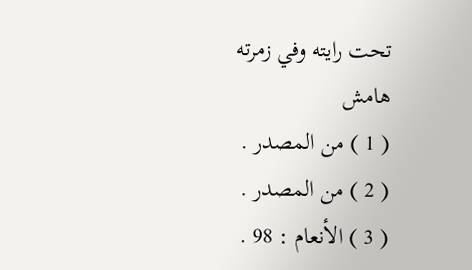تحت رايته وفي زمرته
هامش
( 1 ) من المصدر .
( 2 ) من المصدر .
( 3 ) الأنعام : 98 .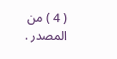( 4 ) من المصدر .